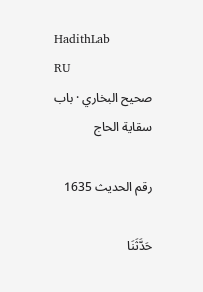HadithLab
RU
صحيح البخاري · باب سقاية الحاج

رقم الحديث 1635

حَدَّثَنَا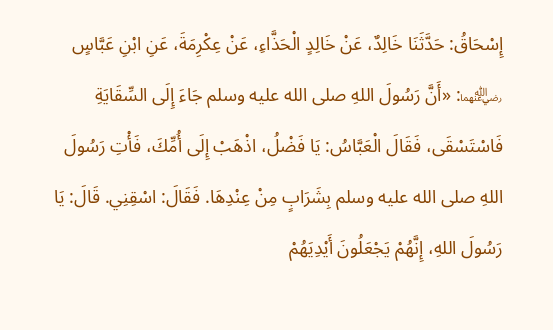إِسْحَاقُ: حَدَّثَنَا خَالِدٌ، عَنْ خَالِدٍ الْحَذَّاءِ، عَنْ عِكْرِمَةَ، عَنِ ابْنِ عَبَّاسٍ ﵄: «أَنَّ رَسُولَ اللهِ صلى الله عليه وسلم جَاءَ إِلَى السِّقَايَةِ فَاسْتَسْقَى، فَقَالَ الْعَبَّاسُ: يَا فَضْلُ، اذْهَبْ إِلَى أُمِّكَ، فَأْتِ رَسُولَ اللهِ صلى الله عليه وسلم بِشَرَابٍ مِنْ عِنْدِهَا. فَقَالَ: اسْقِنِي. قَالَ: يَا رَسُولَ اللهِ، إِنَّهُمْ يَجْعَلُونَ أَيْدِيَهُمْ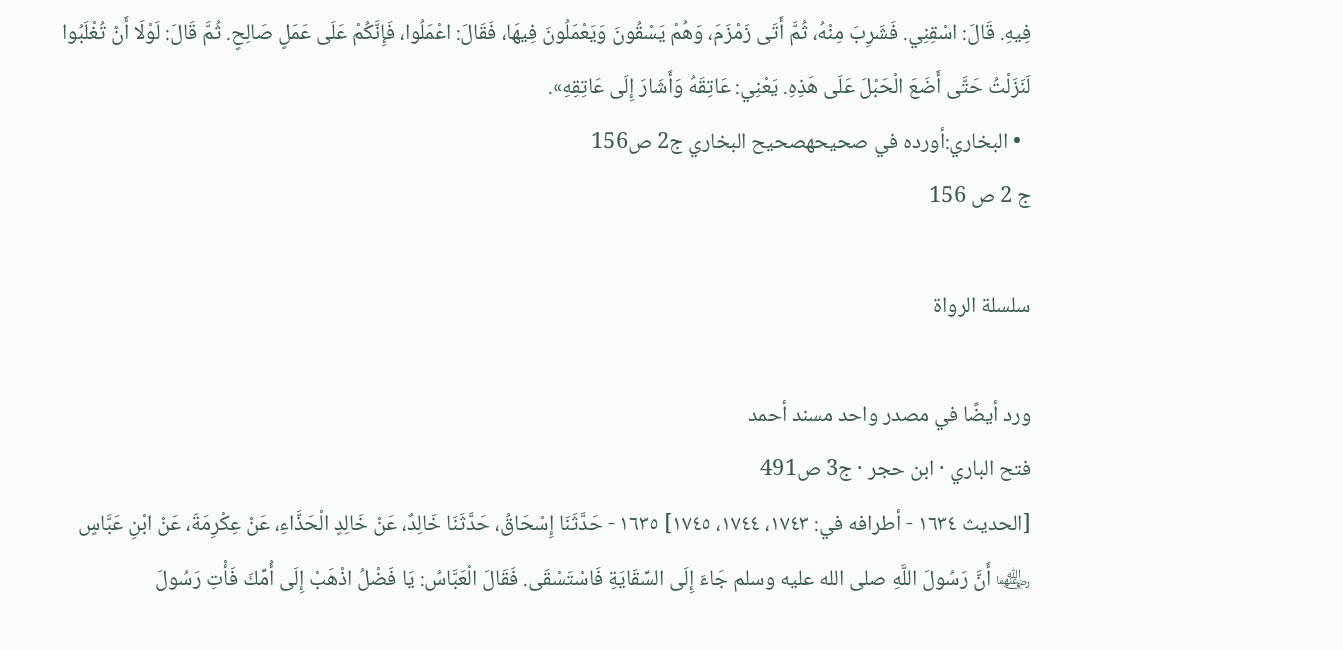فِيهِ. قَالَ: اسْقِنِي. فَشَرِبَ مِنْهُ، ثُمَّ أَتَى زَمْزَمَ، وَهُمْ يَسْقُونَ وَيَعْمَلُونَ فِيهَا، فَقَالَ: اعْمَلُوا، فَإِنَّكُمْ عَلَى عَمَلٍ صَالِحٍ. ثُمَّ قَالَ: لَوْلَا أَنْ تُغْلَبُوا لَنَزَلْتُ حَتَّى أَضَعَ الْحَبْلَ عَلَى هَذِهِ. يَعْنِي: عَاتِقَهُ وَأَشَارَ إِلَى عَاتِقِهِ».
  • البخاري:أورده في صحيحهصحيح البخاري ج2 ص156
ج 2 ص 156

سلسلة الرواة

ورد أيضًا في مصدر واحد مسند أحمد
فتح الباري · ابن حجر · ج3 ص491
[الحديث ١٦٣٤ - أطرافه في: ١٧٤٣، ١٧٤٤، ١٧٤٥] ١٦٣٥ - حَدَّثَنَا إِسْحَاقُ، حَدَّثَنَا خَالِدٌ، عَنْ خَالِدٍ الْحَذَّاءِ، عَنْ عِكْرِمَةَ، عَنْ ابْنِ عَبَّاسٍ ﵄ أَنَّ رَسُولَ اللَّهِ صلى الله عليه وسلم جَاءَ إِلَى السِّقَايَةِ فَاسْتَسْقَى. فَقَالَ الْعَبَّاسُ: يَا فَضْلُ اذْهَبْ إِلَى أُمِّكَ فَأْتِ رَسُولَ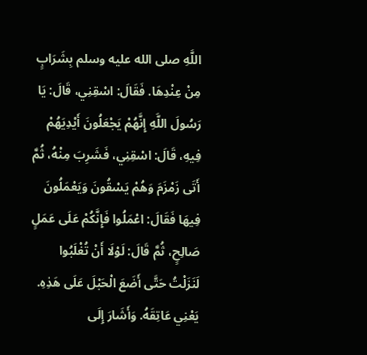اللَّهِ صلى الله عليه وسلم بِشَرَابٍ مِنْ عِنْدِهَا. فَقَالَ: اسْقِنِي، قَالَ: يَا رَسُولَ اللَّهِ إِنَّهُمْ يَجْعَلُونَ أَيْدِيَهُمْ فِيهِ، قَالَ: اسْقِنِي، فَشَرِبَ مِنْهُ، ثُمَّ أَتَى زَمْزَمَ وَهُمْ يَسْقُونَ وَيَعْمَلُونَ فِيهَا فَقَالَ: اعْمَلُوا فَإِنَّكُمْ عَلَى عَمَلٍ صَالِحٍ، ثُمَّ قَالَ: لَوْلَا أَنْ تُغْلَبُوا لَنَزَلْتُ حَتَّى أَضَعَ الْحَبْلَ عَلَى هَذِهِ. يَعْنِي عَاتِقَهُ. وَأَشَارَ إِلَى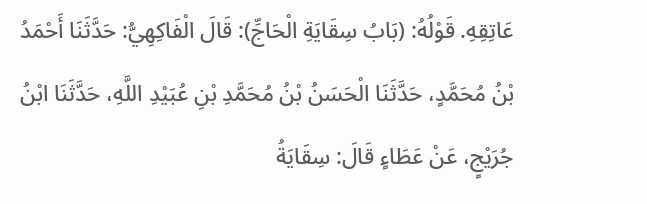عَاتِقِهِ. قَوْلُهُ: (بَابُ سِقَايَةِ الْحَاجِّ): قَالَ الْفَاكِهِيُّ: حَدَّثَنَا أَحْمَدُ بْنُ مُحَمَّدٍ، حَدَّثَنَا الْحَسَنُ بْنُ مُحَمَّدِ بْنِ عُبَيْدِ اللَّهِ، حَدَّثَنَا ابْنُ جُرَيْجٍ، عَنْ عَطَاءٍ قَالَ: سِقَايَةُ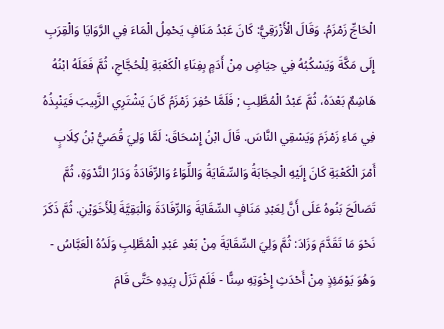الْحَاجِّ زَمْزَمُ. وَقَالَ الْأَزْرَقِيُّ: كَانَ عَبْدُ مَنَافٍ يَحْمِلُ الْمَاءَ فِي الرَّوَايَا وَالْقِرَبِ إِلَى مَكَّةَ وَيَسْكُبُهُ فِي حِيَاضٍ مِنْ أَدَمٍ بِفِنَاءِ الْكَعْبَةِ لِلْحُجَّاجِ، ثُمَّ فَعَلَهُ ابْنُهُ هَاشِمٌ بَعْدَهُ، ثُمَّ عَبْدُ الْمُطَّلِبِ ; فَلَمَّا حُفِرَ زَمْزَمُ كَانَ يَشْتَرِي الزَّبِيبَ فَيَنْبِذُهُ فِي مَاءِ زَمْزَمَ وَيَسْقِي النَّاسَ. قَالَ ابْنُ إِسْحَاقَ: لَمَّا وَلِيَ قُصَيُّ بْنُ كِلَابٍ أَمْرَ الْكَعْبَةِ كَانَ إِلَيْهِ الْحِجَابَةُ وَالسِّقَايَةُ وَاللِّوَاءُ وَالرِّفَادَةُ وَدَارُ النَّدْوَةِ، ثُمَّ تَصَالَحَ بَنُوهُ عَلَى أَنَّ لِعَبْدِ مَنَافٍ السِّقَايَةَ وَالرِّفَادَةَ وَالْبَقِيَّةَ لِلْأَخَوَيْنِ. ثُمَّ ذَكَرَ نَحْوَ مَا تَقَدَّمَ وَزَادَ: ثُمَّ وَلِيَ السِّقَايَةَ مِنْ بَعْدِ عَبْدِ الْمُطَّلِبِ وَلَدُهُ الْعَبَّاسُ - وَهُوَ يَوْمَئِذٍ مِنْ أَحْدَثِ إِخْوَتِهِ سِنًّا - فَلَمْ تَزَلْ بِيَدِهِ حَتَّى قَامَ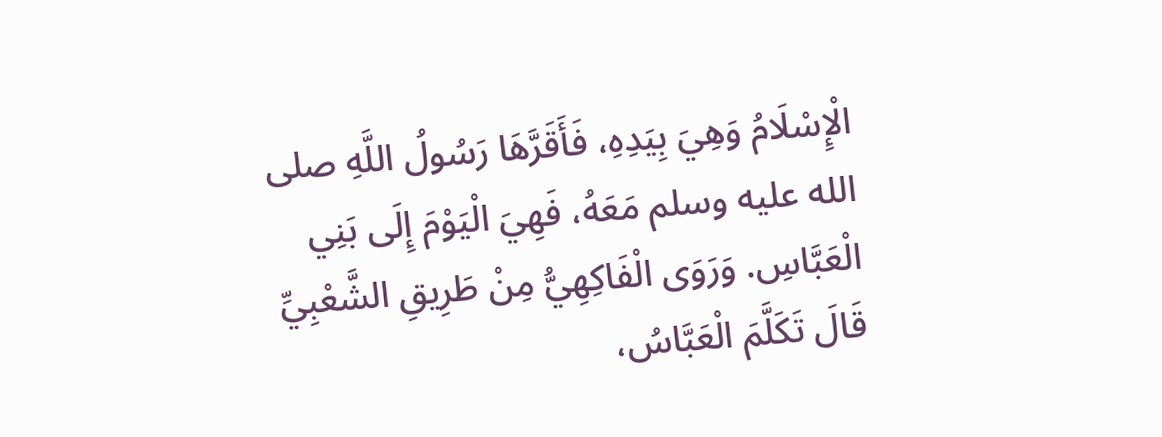الْإِسْلَامُ وَهِيَ بِيَدِهِ، فَأَقَرَّهَا رَسُولُ اللَّهِ صلى الله عليه وسلم مَعَهُ، فَهِيَ الْيَوْمَ إِلَى بَنِي الْعَبَّاسِ. وَرَوَى الْفَاكِهِيُّ مِنْ طَرِيقِ الشَّعْبِيِّ قَالَ تَكَلَّمَ الْعَبَّاسُ،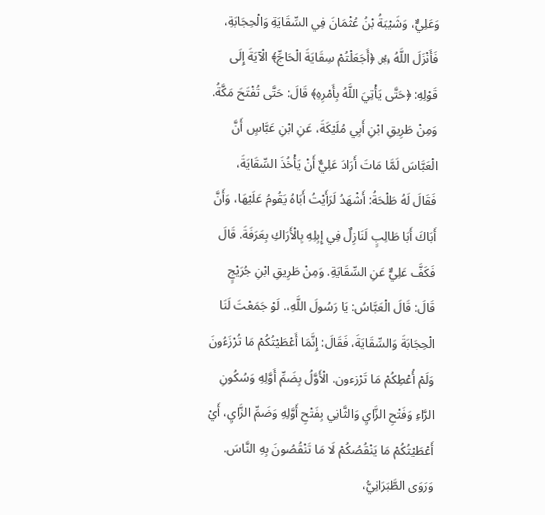وَعَلِيٌّ، وَشَيْبَةُ بْنُ عُثْمَانَ فِي السِّقَايَةِ وَالْحِجَابَةِ، فَأَنْزَلَ اللَّهُ ﷿ ﴿أَجَعَلْتُمْ سِقَايَةَ الْحَاجِّ﴾ الْآيَةَ إِلَى قَوْلِهِ: ﴿حَتَّى يَأْتِيَ اللَّهُ بِأَمْرِهِ﴾ قَالَ: حَتَّى تُفْتَحَ مَكَّةُ. وَمِنْ طَرِيقِ ابْنِ أَبِي مُلَيْكَةَ، عَنِ ابْنِ عَبَّاسٍ أَنَّ الْعَبَّاسَ لَمَّا مَاتَ أَرَادَ عَلِيٌّ أَنْ يَأْخُذَ السِّقَايَةَ، فَقَالَ لَهُ طَلْحَةُ: أَشْهَدُ لَرَأَيْتُ أَبَاهُ يَقُومُ عَلَيْهَا، وَأَنَّ أَبَاكَ أَبَا طَالِبٍ لَنَازِلٌ فِي إِبِلِهِ بِالْأَرَاكِ بِعَرَفَةَ. قَالَ فَكَفَّ عَلِيٌّ عَنِ السِّقَايَةِ. وَمِنْ طَرِيقِ ابْنِ جُرَيْجٍ قَالَ: قَالَ الْعَبَّاسُ: يَا رَسُولَ اللَّهِ،. لَوْ جَمَعْتَ لَنَا الْحِجَابَةَ وَالسِّقَايَةَ، فَقَالَ: إِنَّمَا أَعْطَيْتُكُمْ مَا تُرْزَءُونَ وَلَمْ أُعْطِكُمْ مَا تَرْزءون. الْأَوَّلُ بِضَمِّ أَوَّلِهِ وَسُكُونِ الرَّاءِ وَفَتْحِ الزَّايِ وَالثَّانِي بِفَتْحِ أَوَّلِهِ وَضَمِّ الزَّايِ، أَيْ أَعْطَيْتُكُمْ مَا يَنْقُصُكُمْ لَا مَا تَنْقُصُونَ بِهِ النَّاسَ. وَرَوَى الطَّبَرَانِيُّ،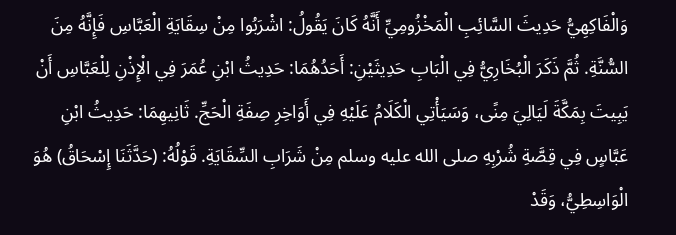وَالْفَاكِهِيُّ حَدِيثَ السَّائِبِ الْمَخْزُومِيِّ أَنَّهُ كَانَ يَقُولُ: اشْرَبُوا مِنْ سِقَايَةِ الْعَبَّاسِ فَإِنَّهُ مِنَ السُّنَّةِ. ثُمَّ ذَكَرَ الْبُخَارِيُّ فِي الْبَابِ حَدِيثَيْنِ: أَحَدُهُمَا: حَدِيثُ ابْنِ عُمَرَ فِي الْإِذْنِ لِلْعَبَّاسِ أَنْ يَبِيتَ بِمَكَّةَ لَيَالِيَ مِنًى، وَسَيَأْتِي الْكَلَامُ عَلَيْهِ فِي أَوَاخِرِ صِفَةِ الْحَجِّ. ثَانِيهِمَا: حَدِيثُ ابْنِ عَبَّاسٍ فِي قِصَّةِ شُرْبِهِ صلى الله عليه وسلم مِنْ شَرَابِ السِّقَايَةِ. قَوْلُهُ: (حَدَّثَنَا إِسْحَاقُ) هُوَ الْوَاسِطِيُّ، وَقَدْ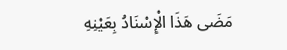مَضَى هَذَا الْإِسْنَادُ بِعَيْنِهِ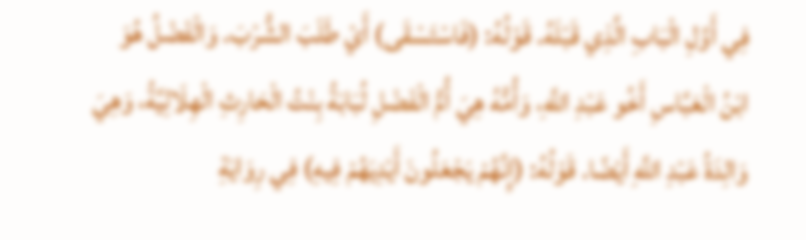فِي أَوَّلِ الْبَابِ الَّذِي قَبْلَهُ. قَوْلُهُ: (فَاسْتَسْقَى) أَيْ طَلَبَ الشُّرْبَ. وَالْفَضْلُ هُوَ ابْنُ الْعَبَّاسِ أَخُو عَبْدِ اللَّهِ، وَأُمُّهُ هِيَ أُمُّ الْفَضْلِ لُبَابَةُ بِنْتُ الْحَارِثِ الْهِلَالِيَّةُ، وَهِيَ وَالِدَةُ عَبْدِ اللَّهِ أَيْضًا. قَوْلُهُ: (إِنَّهُمْ يَجْعَلُونَ أَيْدِيَهُمْ فِيهِ) فِي رِوَايَةِ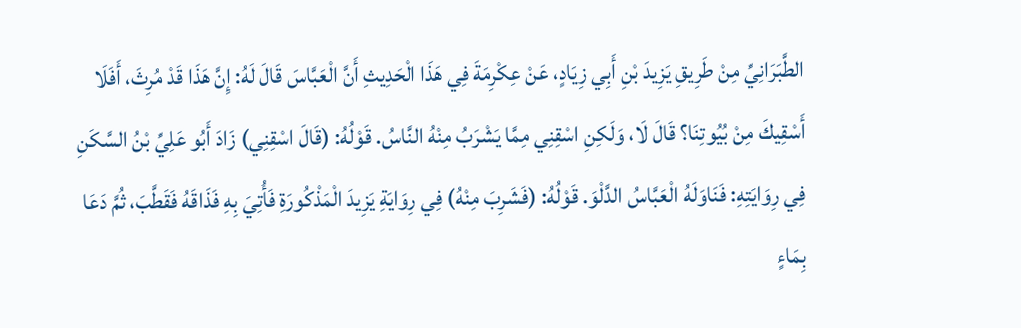الطَّبَرَانِيِّ مِنْ طَرِيقِ يَزِيدَ بْنِ أَبِي زِيَادٍ، عَنْ عِكْرِمَةَ فِي هَذَا الْحَدِيثِ أَنَّ الْعَبَّاسَ قَالَ لَهُ: إِنَّ هَذَا قَدْ مُرِثَ، أَفَلَا أَسْقِيكَ مِنْ بُيُوتِنَا؟ قَالَ لَا، وَلَكِنِ اسْقِنِي مِمَّا يَشْرَبُ مِنْهُ النَّاسُ. قَوْلُهُ: (قَالَ اسْقِنِي) زَادَ أَبُو عَلِيِّ بْنُ السَّكَنِ فِي رِوَايَتِهِ: فَنَاوَلَهُ الْعَبَّاسُ الدَّلْوَ. قَوْلُهُ: (فَشَرِبَ مِنْهُ) فِي رِوَايَةِ يَزِيدَ الْمَذْكُورَةِ فَأُتِيَ بِهِ فَذَاقَهُ فَقَطَّبَ، ثُمَّ دَعَا بِمَاءٍ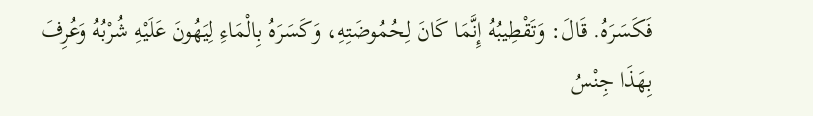فَكَسَرَهُ. قَالَ: وَتَقْطِيبُهُ إِنَّمَا كَانَ لِحُمُوضَتِهِ، وَكَسَرَهُ بِالْمَاءِ لِيَهُونَ عَلَيْهِ شُرْبُهُ وَعُرِفَ بِهَذَا جِنْسُ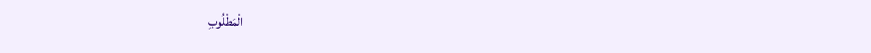الْمَطْلُوبِ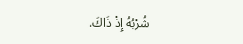شُرْبُهُ إِذْ ذَاكَ.